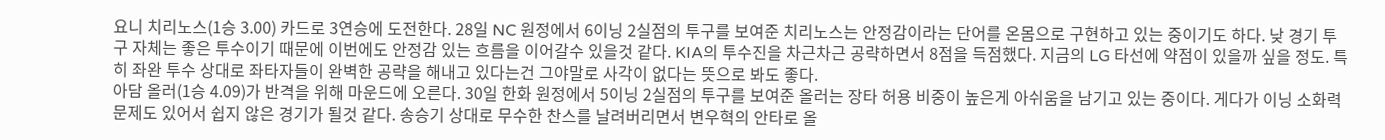요니 치리노스(1승 3.00) 카드로 3연승에 도전한다. 28일 NC 원정에서 6이닝 2실점의 투구를 보여준 치리노스는 안정감이라는 단어를 온몸으로 구현하고 있는 중이기도 하다. 낮 경기 투구 자체는 좋은 투수이기 때문에 이번에도 안정감 있는 흐름을 이어갈수 있을것 같다. KIA의 투수진을 차근차근 공략하면서 8점을 득점했다. 지금의 LG 타선에 약점이 있을까 싶을 정도. 특히 좌완 투수 상대로 좌타자들이 완벽한 공략을 해내고 있다는건 그야말로 사각이 없다는 뜻으로 봐도 좋다.
아담 올러(1승 4.09)가 반격을 위해 마운드에 오른다. 30일 한화 원정에서 5이닝 2실점의 투구를 보여준 올러는 장타 허용 비중이 높은게 아쉬움을 남기고 있는 중이다. 게다가 이닝 소화력 문제도 있어서 쉽지 않은 경기가 될것 같다. 송승기 상대로 무수한 찬스를 날려버리면서 변우혁의 안타로 올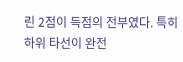린 2점이 득점의 전부였다. 특히 하위 타선이 완전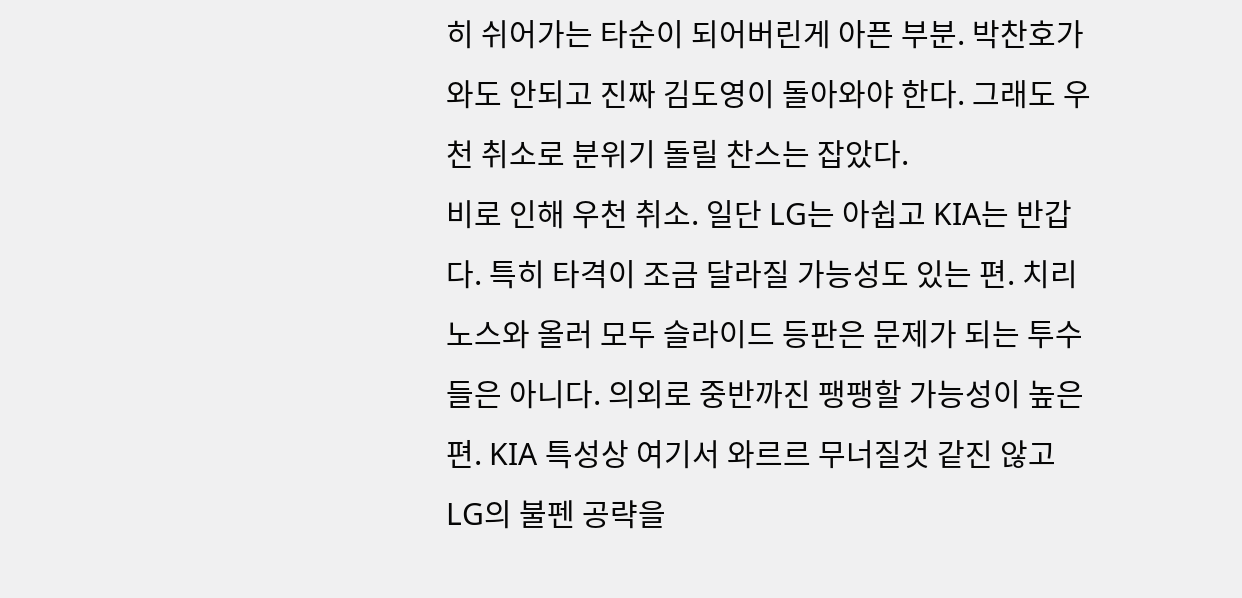히 쉬어가는 타순이 되어버린게 아픈 부분. 박찬호가 와도 안되고 진짜 김도영이 돌아와야 한다. 그래도 우천 취소로 분위기 돌릴 찬스는 잡았다.
비로 인해 우천 취소. 일단 LG는 아쉽고 KIA는 반갑다. 특히 타격이 조금 달라질 가능성도 있는 편. 치리노스와 올러 모두 슬라이드 등판은 문제가 되는 투수들은 아니다. 의외로 중반까진 팽팽할 가능성이 높은 편. KIA 특성상 여기서 와르르 무너질것 같진 않고 LG의 불펜 공략을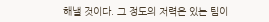해낼 것이다. 그 정도의 저력은 있는 팀이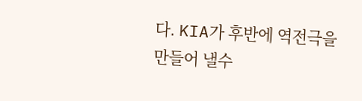다. KIA가 후반에 역전극을 만들어 낼수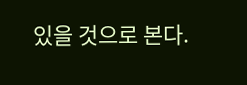있을 것으로 본다.